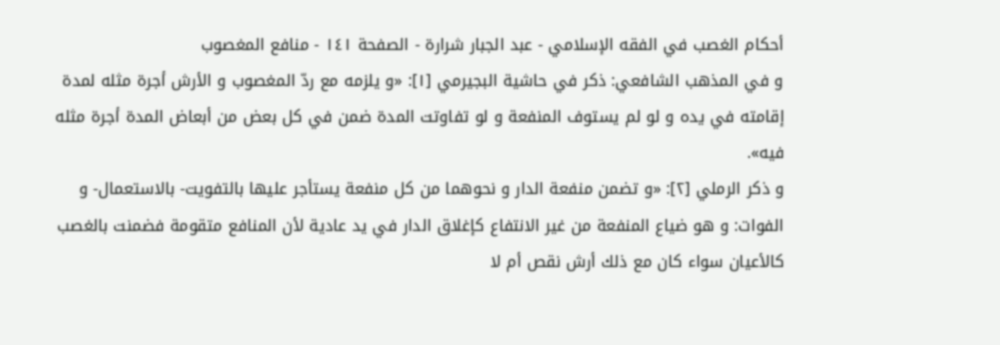أحكام الغصب في الفقه الإسلامي - عبد الجبار شرارة - الصفحة ١٤١ - منافع المغصوب
و في المذهب الشافعي: ذكر في حاشية البجيرمي [١]: «و يلزمه مع ردّ المغصوب و الأرش أجرة مثله لمدة إقامته في يده و لو لم يستوف المنفعة و لو تفاوتت المدة ضمن في كل بعض من أبعاض المدة أجرة مثله فيه».
و ذكر الرملي [٢]: «و تضمن منفعة الدار و نحوهما من كل منفعة يستأجر عليها بالتفويت- بالاستعمال- و الفوات: و هو ضياع المنفعة من غير الانتفاع كإغلاق الدار في يد عادية لأن المنافع متقومة فضمنت بالغصب كالأعيان سواء كان مع ذلك أرش نقص أم لا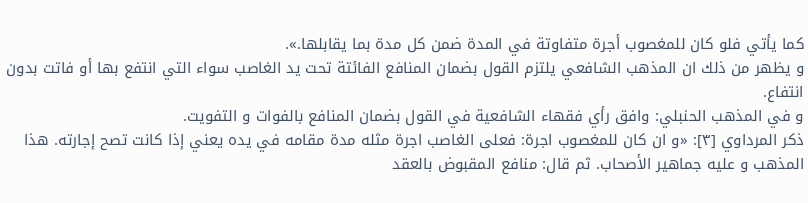كما يأتي فلو كان للمغصوب أجرة متفاوتة في المدة ضمن كل مدة بما يقابلها.».
و يظهر من ذلك ان المذهب الشافعي يلتزم القول بضمان المنافع الفائتة تحت يد الغاصب سواء التي انتفع بها أو فاتت بدون انتفاع.
و في المذهب الحنبلي: وافق رأي فقهاء الشافعية في القول بضمان المنافع بالفوات و التفويت.
ذكر المرداوي [٣]: «و ان كان للمغصوب اجرة: فعلى الغاصب اجرة مثله مدة مقامه في يده يعني إذا كانت تصح إجارته. هذا المذهب و عليه جماهير الأصحاب. ثم قال: منافع المقبوض بالعقد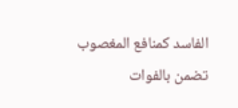الفاسد كمنافع المغصوب تضمن بالفوات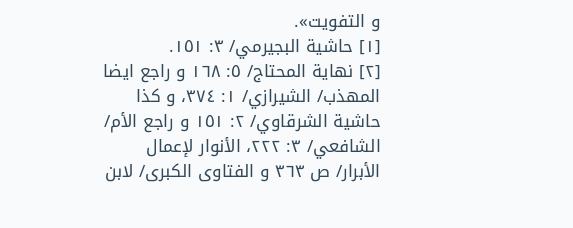و التفويت».
[١] حاشية البجيرمي/ ٣: ١٥١.
[٢] نهاية المحتاج/ ٥: ١٦٨ و راجع ايضا المهذب/ الشيرازي/ ١: ٣٧٤، و كذا حاشية الشرقاوي/ ٢: ١٥١ و راجع الأم/ الشافعي/ ٣: ٢٢٢، الأنوار لإعمال الأبرار/ ص ٣٦٣ و الفتاوى الكبرى/ لابن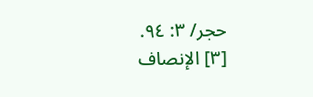حجر/ ٣: ٩٤.
[٣] الإنصاف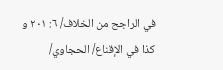في الراجح من الخلاف/ ٦: ٢٠١ و كذا في الإقناع/ الحجاوي/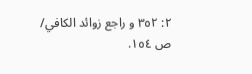٢: ٣٥٢ و راجع زوائد الكافي/ ص ١٥٤.